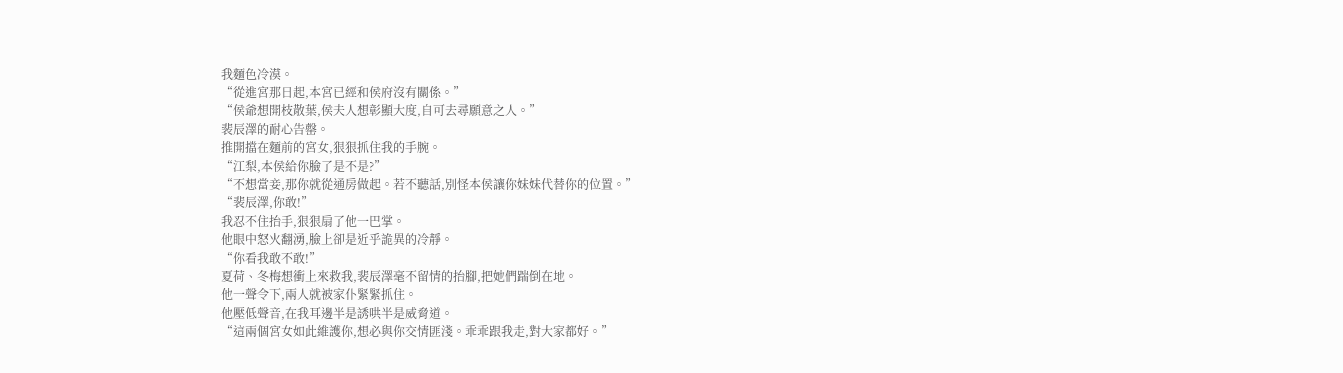我麵色冷漠。
“從進宮那日起,本宮已經和侯府沒有關係。”
“侯爺想開枝散葉,侯夫人想彰顯大度,自可去尋願意之人。”
裴辰澤的耐心告罄。
推開擋在麵前的宮女,狠狠抓住我的手腕。
“江梨,本侯給你臉了是不是?”
“不想當妾,那你就從通房做起。若不聽話,別怪本侯讓你妹妹代替你的位置。”
“裴辰澤,你敢!”
我忍不住抬手,狠狠扇了他一巴掌。
他眼中怒火翻湧,臉上卻是近乎詭異的冷靜。
“你看我敢不敢!”
夏荷、冬梅想衝上來救我,裴辰澤毫不留情的抬腳,把她們踹倒在地。
他一聲令下,兩人就被家仆緊緊抓住。
他壓低聲音,在我耳邊半是誘哄半是威脅道。
“這兩個宮女如此維護你,想必與你交情匪淺。乖乖跟我走,對大家都好。”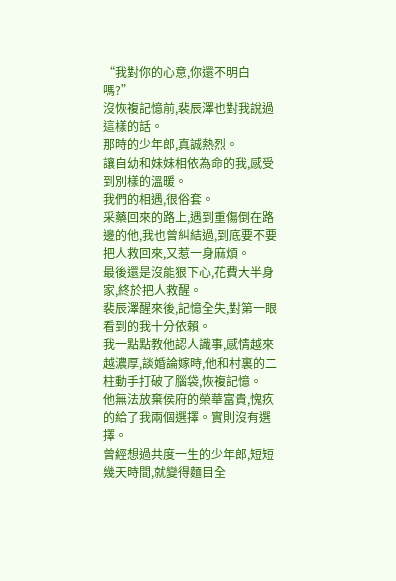“我對你的心意,你還不明白嗎?”
沒恢複記憶前,裴辰澤也對我說過這樣的話。
那時的少年郎,真誠熱烈。
讓自幼和妹妹相依為命的我,感受到別樣的溫暖。
我們的相遇,很俗套。
采藥回來的路上,遇到重傷倒在路邊的他,我也曾糾結過,到底要不要把人救回來,又惹一身麻煩。
最後還是沒能狠下心,花費大半身家,終於把人救醒。
裴辰澤醒來後,記憶全失,對第一眼看到的我十分依賴。
我一點點教他認人識事,感情越來越濃厚,談婚論嫁時,他和村裏的二柱動手打破了腦袋,恢複記憶。
他無法放棄侯府的榮華富貴,愧疚的給了我兩個選擇。實則沒有選擇。
曾經想過共度一生的少年郎,短短幾天時間,就變得麵目全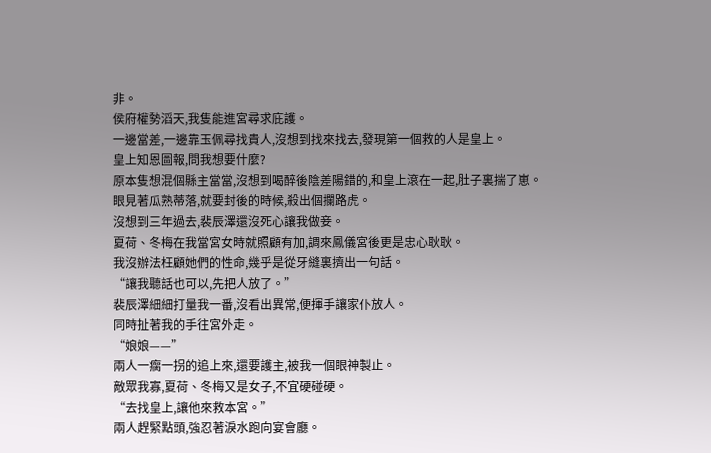非。
侯府權勢滔天,我隻能進宮尋求庇護。
一邊當差,一邊靠玉佩尋找貴人,沒想到找來找去,發現第一個救的人是皇上。
皇上知恩圖報,問我想要什麼?
原本隻想混個縣主當當,沒想到喝醉後陰差陽錯的,和皇上滾在一起,肚子裏揣了崽。
眼見著瓜熟蒂落,就要封後的時候,殺出個攔路虎。
沒想到三年過去,裴辰澤還沒死心讓我做妾。
夏荷、冬梅在我當宮女時就照顧有加,調來鳳儀宮後更是忠心耿耿。
我沒辦法枉顧她們的性命,幾乎是從牙縫裏擠出一句話。
“讓我聽話也可以,先把人放了。”
裴辰澤細細打量我一番,沒看出異常,便揮手讓家仆放人。
同時扯著我的手往宮外走。
“娘娘——”
兩人一瘸一拐的追上來,還要護主,被我一個眼神製止。
敵眾我寡,夏荷、冬梅又是女子,不宜硬碰硬。
“去找皇上,讓他來救本宮。”
兩人趕緊點頭,強忍著淚水跑向宴會廳。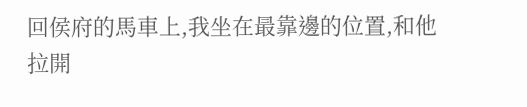回侯府的馬車上,我坐在最靠邊的位置,和他拉開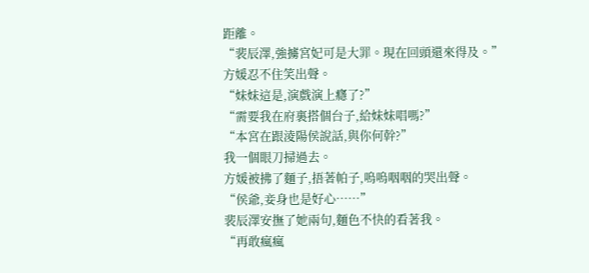距離。
“裴辰澤,強擄宮妃可是大罪。現在回頭還來得及。”
方媛忍不住笑出聲。
“妹妹這是,演戲演上癮了?”
“需要我在府裏搭個台子,給妹妹唱嗎?”
“本宮在跟淩陽侯說話,與你何幹?”
我一個眼刀掃過去。
方媛被拂了麵子,捂著帕子,嗚嗚咽咽的哭出聲。
“侯爺,妾身也是好心……”
裴辰澤安撫了她兩句,麵色不快的看著我。
“再敢瘋瘋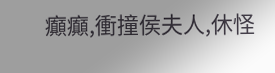癲癲,衝撞侯夫人,休怪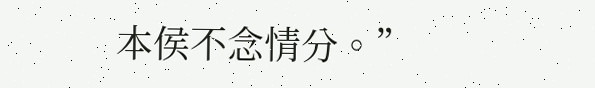本侯不念情分。”